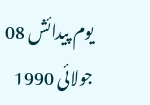یوم پیدائش 08 جولائی 1990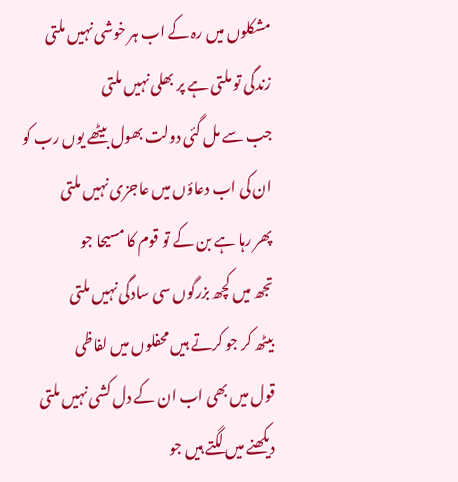مشکلوں میں رہ کے اب ہر خوشی نہیں ملتی
زندگی تو ملتی ہے پر بھلی نہیں ملتی
جب سے مل گئی دولت بھول بیٹھے یوں رب کو
ان کی اب دعاؤں میں عاجزی نہیں ملتی
پھر رہا ہے بن کے تو قوم کا مسیحا جو
تجھ میں کچھ بزرگوں سی سادگی نہیں ملتی
بیٹھ کر جو کرتے ہیں محفلوں میں لفاظی
قول میں بھی اب ان کے دل کشی نہیں ملتی
دیکھنے میں لگتے ہیں جو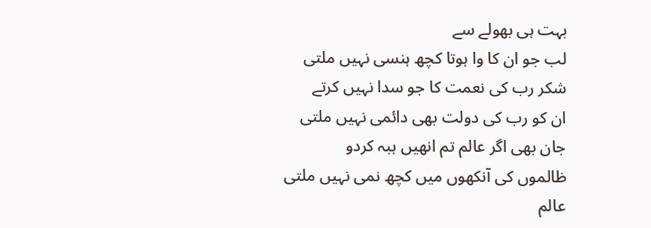بہت ہی بھولے سے
لب جو ان کا وا ہوتا کچھ ہنسی نہیں ملتی
شکر رب کی نعمت کا جو سدا نہیں کرتے
ان کو رب کی دولت بھی دائمی نہیں ملتی
جان بھی اگر عالم تم انھیں ہبہ کردو
ظالموں کی آنکھوں میں کچھ نمی نہیں ملتی
عالم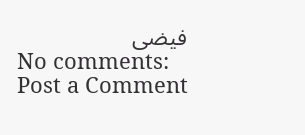فیضی
No comments:
Post a Comment